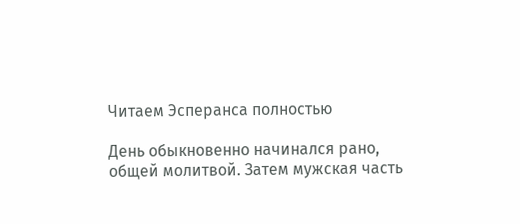Читаем Эсперанса полностью

День обыкновенно начинался рано, общей молитвой. Затем мужская часть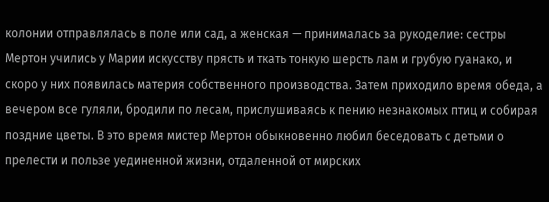колонии отправлялась в поле или сад, а женская — принималась за рукоделие: сестры Мертон учились у Марии искусству прясть и ткать тонкую шерсть лам и грубую гуанако, и скоро у них появилась материя собственного производства. Затем приходило время обеда, а вечером все гуляли, бродили по лесам, прислушиваясь к пению незнакомых птиц и собирая поздние цветы. В это время мистер Мертон обыкновенно любил беседовать с детьми о прелести и пользе уединенной жизни, отдаленной от мирских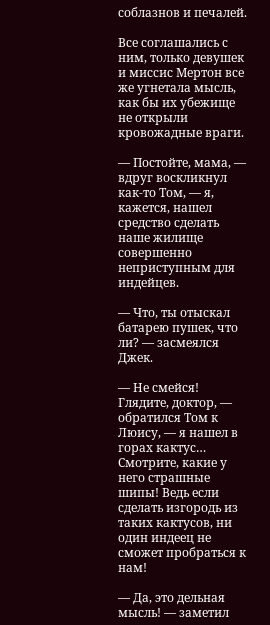соблазнов и печалей.

Все соглашались с ним, только девушек и миссис Мертон все же угнетала мысль, как бы их убежище не открыли кровожадные враги.

— Постойте, мама, — вдруг воскликнул как-то Том, — я, кажется, нашел средство сделать наше жилище совершенно неприступным для индейцев.

— Что, ты отыскал батарею пушек, что ли? — засмеялся Джек.

— Не смейся! Глядите, доктор, — обратился Том к Люису, — я нашел в горах кактус… Смотрите, какие у него страшные шипы! Ведь если сделать изгородь из таких кактусов, ни один индеец не сможет пробраться к нам!

— Да, это дельная мысль! — заметил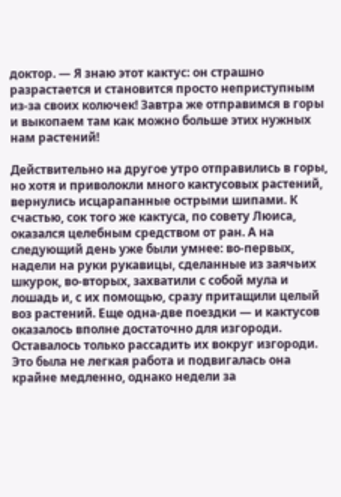доктор. — Я знаю этот кактус: он страшно разрастается и становится просто неприступным из-за своих колючек! Завтра же отправимся в горы и выкопаем там как можно больше этих нужных нам растений!

Действительно на другое утро отправились в горы, но хотя и приволокли много кактусовых растений, вернулись исцарапанные острыми шипами. К счастью, сок того же кактуса, по совету Люиса, оказался целебным средством от ран. А на следующий день уже были умнее: во-первых, надели на руки рукавицы, сделанные из заячьих шкурок, во-вторых, захватили с собой мула и лошадь и, с их помощью, сразу притащили целый воз растений. Еще одна-две поездки — и кактусов оказалось вполне достаточно для изгороди. Оставалось только рассадить их вокруг изгороди. Это была не легкая работа и подвигалась она крайне медленно, однако недели за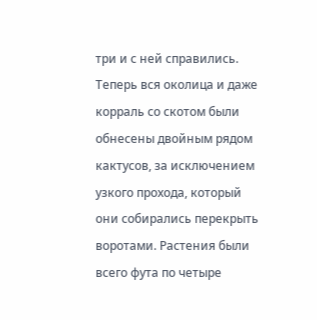три и с ней справились. Теперь вся околица и даже корраль со скотом были обнесены двойным рядом кактусов, за исключением узкого прохода, который они собирались перекрыть воротами. Растения были всего фута по четыре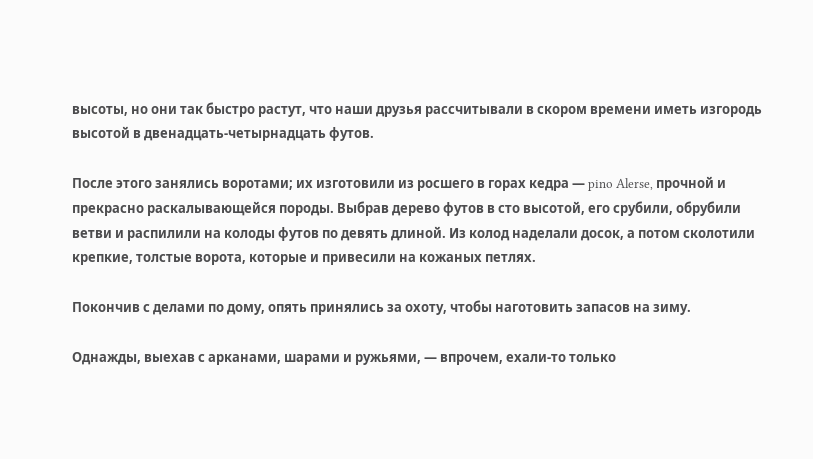высоты, но они так быстро растут, что наши друзья рассчитывали в скором времени иметь изгородь высотой в двенадцать-четырнадцать футов.

После этого занялись воротами; их изготовили из росшего в горах кедра — pino Alerse, прочной и прекрасно раскалывающейся породы. Выбрав дерево футов в сто высотой, его срубили, обрубили ветви и распилили на колоды футов по девять длиной. Из колод наделали досок, а потом сколотили крепкие, толстые ворота, которые и привесили на кожаных петлях.

Покончив с делами по дому, опять принялись за охоту, чтобы наготовить запасов на зиму.

Однажды, выехав с арканами, шарами и ружьями, — впрочем, ехали-то только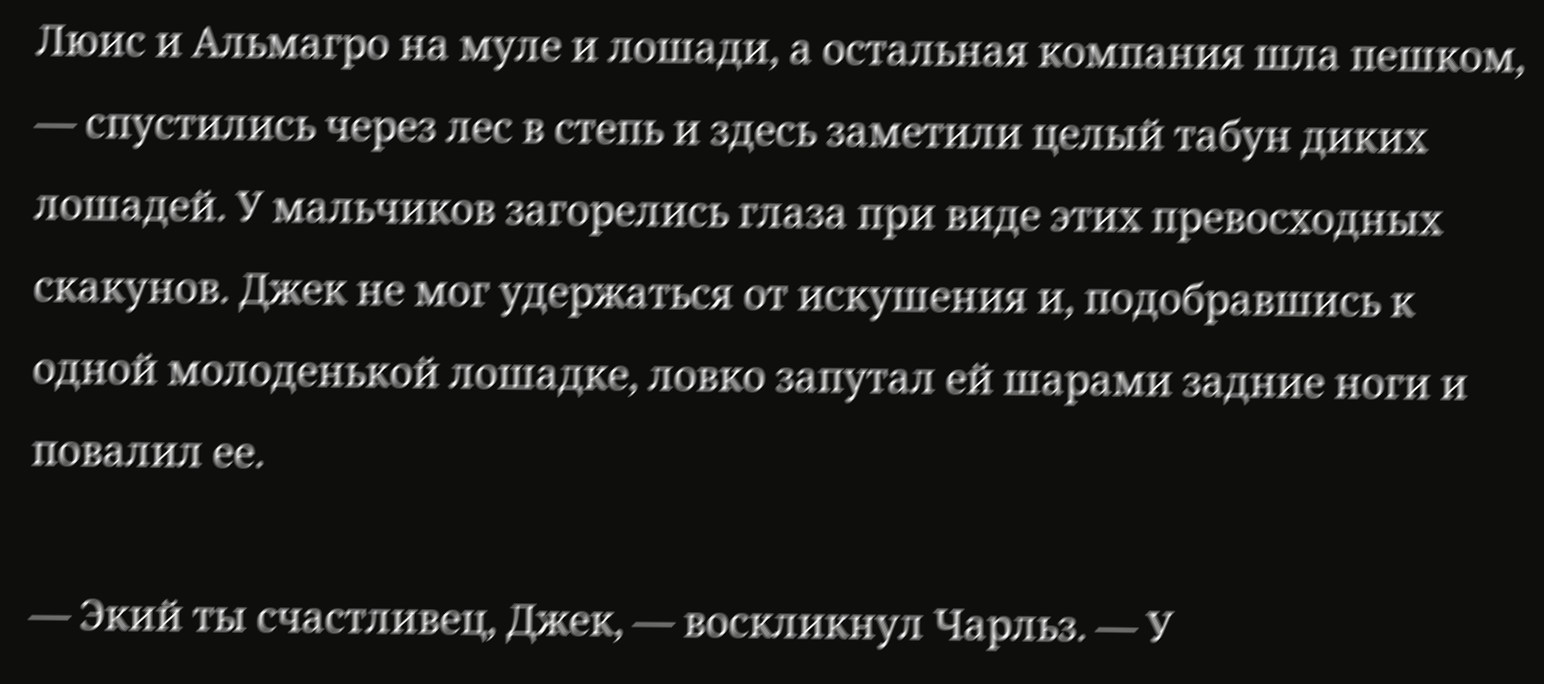Люис и Альмагро на муле и лошади, а остальная компания шла пешком, — спустились через лес в степь и здесь заметили целый табун диких лошадей. У мальчиков загорелись глаза при виде этих превосходных скакунов. Джек не мог удержаться от искушения и, подобравшись к одной молоденькой лошадке, ловко запутал ей шарами задние ноги и повалил ее.

— Экий ты счастливец, Джек, — воскликнул Чарльз. — У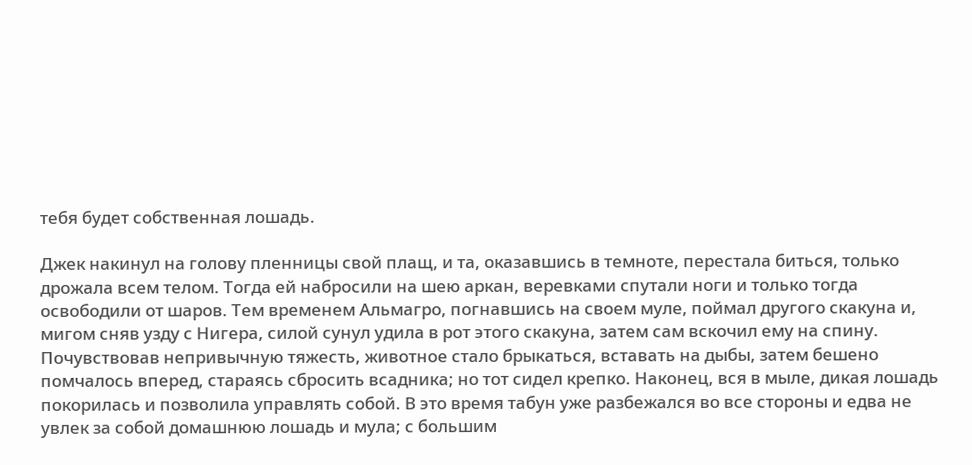тебя будет собственная лошадь.

Джек накинул на голову пленницы свой плащ, и та, оказавшись в темноте, перестала биться, только дрожала всем телом. Тогда ей набросили на шею аркан, веревками спутали ноги и только тогда освободили от шаров. Тем временем Альмагро, погнавшись на своем муле, поймал другого скакуна и, мигом сняв узду с Нигера, силой сунул удила в рот этого скакуна, затем сам вскочил ему на спину. Почувствовав непривычную тяжесть, животное стало брыкаться, вставать на дыбы, затем бешено помчалось вперед, стараясь сбросить всадника; но тот сидел крепко. Наконец, вся в мыле, дикая лошадь покорилась и позволила управлять собой. В это время табун уже разбежался во все стороны и едва не увлек за собой домашнюю лошадь и мула; с большим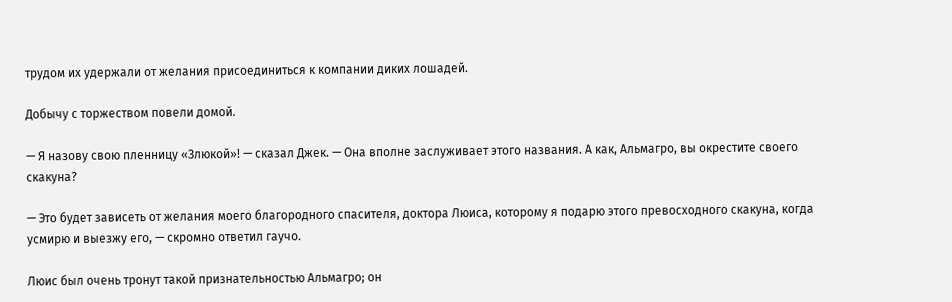трудом их удержали от желания присоединиться к компании диких лошадей.

Добычу с торжеством повели домой.

— Я назову свою пленницу «Злюкой»! — сказал Джек. — Она вполне заслуживает этого названия. А как, Альмагро, вы окрестите своего скакуна?

— Это будет зависеть от желания моего благородного спасителя, доктора Люиса, которому я подарю этого превосходного скакуна, когда усмирю и выезжу его, — скромно ответил гаучо.

Люис был очень тронут такой признательностью Альмагро; он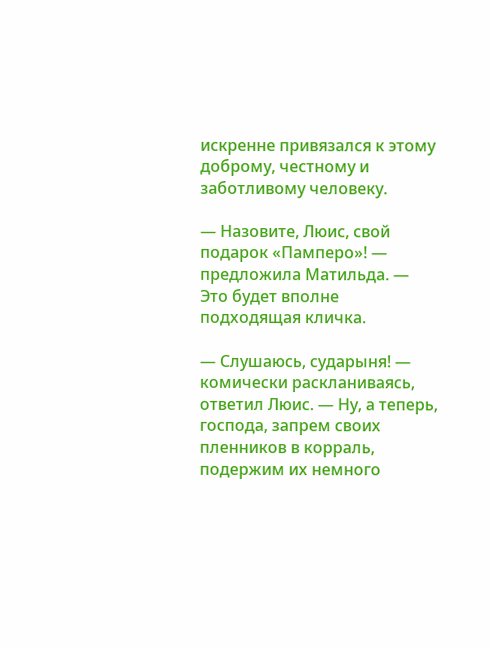искренне привязался к этому доброму, честному и заботливому человеку.

— Назовите, Люис, свой подарок «Памперо»! — предложила Матильда. — Это будет вполне подходящая кличка.

— Слушаюсь, сударыня! — комически раскланиваясь, ответил Люис. — Ну, а теперь, господа, запрем своих пленников в корраль, подержим их немного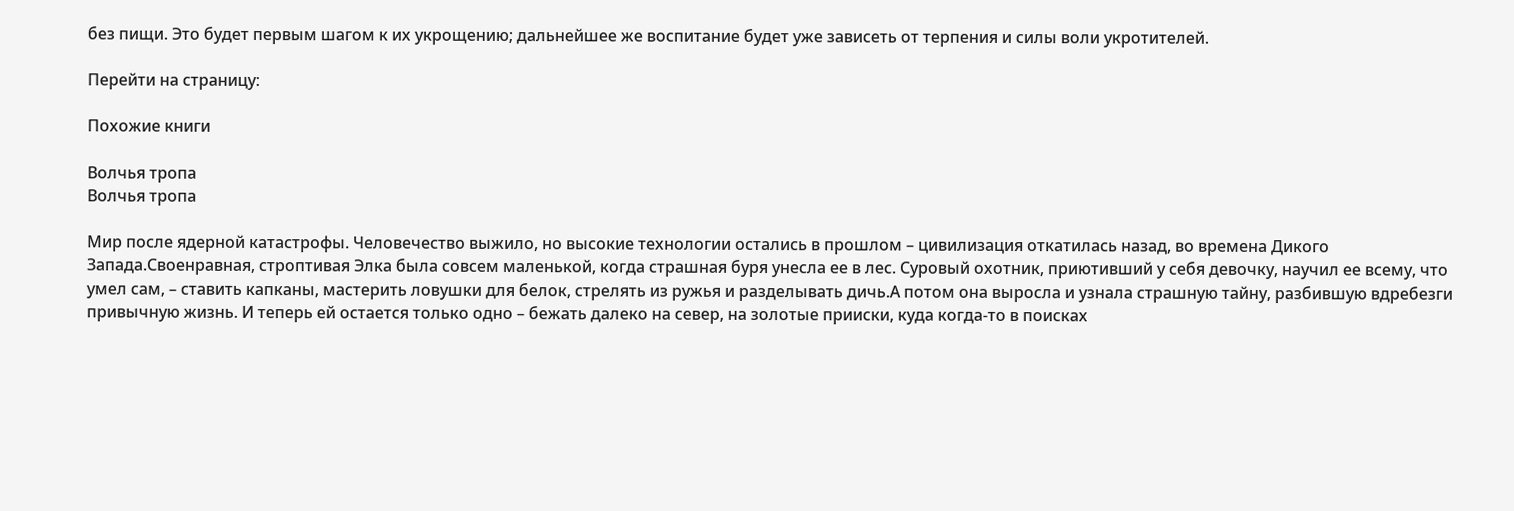без пищи. Это будет первым шагом к их укрощению; дальнейшее же воспитание будет уже зависеть от терпения и силы воли укротителей.

Перейти на страницу:

Похожие книги

Волчья тропа
Волчья тропа

Мир после ядерной катастрофы. Человечество выжило, но высокие технологии остались в прошлом – цивилизация откатилась назад, во времена Дикого Запада.Своенравная, строптивая Элка была совсем маленькой, когда страшная буря унесла ее в лес. Суровый охотник, приютивший у себя девочку, научил ее всему, что умел сам, – ставить капканы, мастерить ловушки для белок, стрелять из ружья и разделывать дичь.А потом она выросла и узнала страшную тайну, разбившую вдребезги привычную жизнь. И теперь ей остается только одно – бежать далеко на север, на золотые прииски, куда когда-то в поисках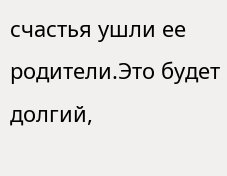счастья ушли ее родители.Это будет долгий,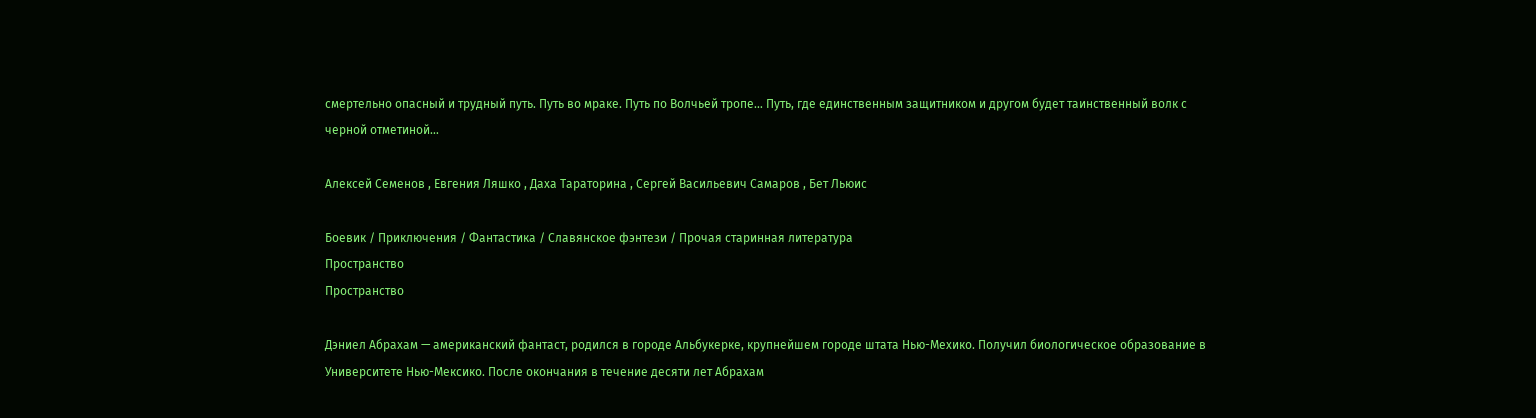смертельно опасный и трудный путь. Путь во мраке. Путь по Волчьей тропе… Путь, где единственным защитником и другом будет таинственный волк с черной отметиной…

Алексей Семенов , Евгения Ляшко , Даха Тараторина , Сергей Васильевич Самаров , Бет Льюис

Боевик / Приключения / Фантастика / Славянское фэнтези / Прочая старинная литература
Пространство
Пространство

Дэниел Абрахам — американский фантаст, родился в городе Альбукерке, крупнейшем городе штата Нью-Мехико. Получил биологическое образование в Университете Нью-Мексико. После окончания в течение десяти лет Абрахам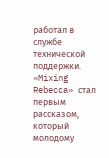работал в службе технической поддержки. «Mixing Rebecca» стал первым рассказом, который молодому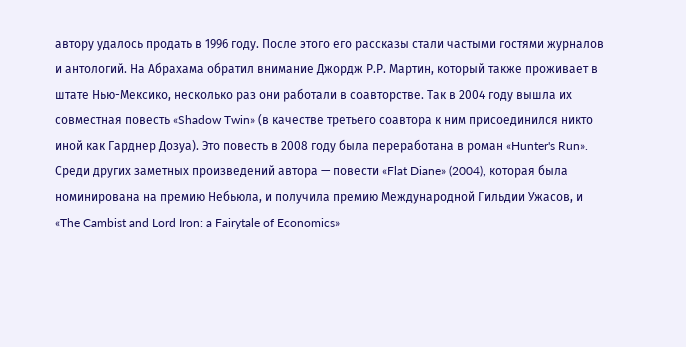автору удалось продать в 1996 году. После этого его рассказы стали частыми гостями журналов и антологий. На Абрахама обратил внимание Джордж Р.Р. Мартин, который также проживает в штате Нью-Мексико, несколько раз они работали в соавторстве. Так в 2004 году вышла их совместная повесть «Shadow Twin» (в качестве третьего соавтора к ним присоединился никто иной как Гарднер Дозуа). Это повесть в 2008 году была переработана в роман «Hunter's Run». Среди других заметных произведений автора — повести «Flat Diane» (2004), которая была номинирована на премию Небьюла, и получила премию Международной Гильдии Ужасов, и «The Cambist and Lord Iron: a Fairytale of Economics»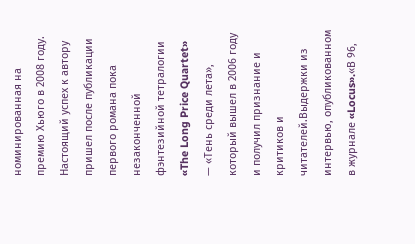номинированная на премию Хьюго в 2008 году. Настоящий успех к автору пришел после публикации первого романа пока незаконченной фэнтезийной тетралогии «The Long Price Quartet» — «Тень среди лета», который вышел в 2006 году и получил признание и критиков и читателей.Выдержки из интервью, опубликованном в журнале «Locus».«В 96,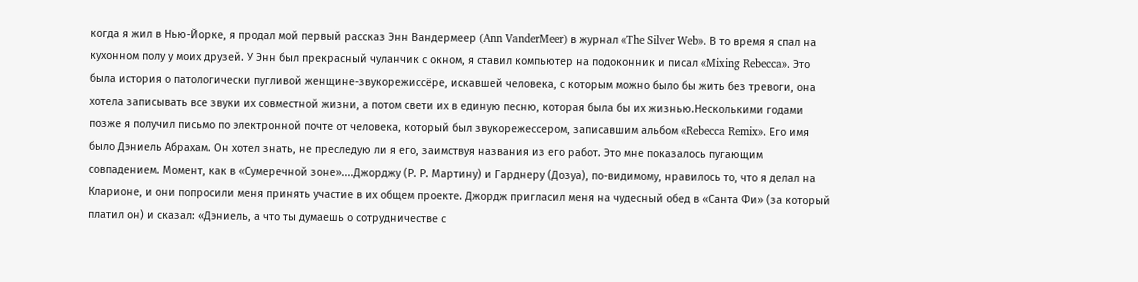когда я жил в Нью-Йорке, я продал мой первый рассказ Энн Вандермеер (Ann VanderMeer) в журнал «The Silver Web». В то время я спал на кухонном полу у моих друзей. У Энн был прекрасный чуланчик с окном, я ставил компьютер на подоконник и писал «Mixing Rebecca». Это была история о патологически пугливой женщине-звукорежиссёре, искавшей человека, с которым можно было бы жить без тревоги, она хотела записывать все звуки их совместной жизни, а потом свети их в единую песню, которая была бы их жизнью.Несколькими годами позже я получил письмо по электронной почте от человека, который был звукорежессером, записавшим альбом «Rebecca Remix». Его имя было Дэниель Абрахам. Он хотел знать, не преследую ли я его, заимствуя названия из его работ. Это мне показалось пугающим совпадением. Момент, как в «Сумеречной зоне»....Джорджу (Р. Р. Мартину) и Гарднеру (Дозуа), по-видимому, нравилось то, что я делал на Кларионе, и они попросили меня принять участие в их общем проекте. Джордж пригласил меня на чудесный обед в «Санта Фи» (за который платил он) и сказал: «Дэниель, а что ты думаешь о сотрудничестве с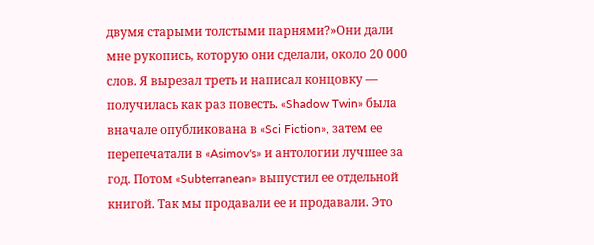двумя старыми толстыми парнями?»Они дали мне рукопись, которую они сделали, около 20 000 слов. Я вырезал треть и написал концовку — получилась как раз повесть. «Shadow Twin» была вначале опубликована в «Sci Fiction», затем ее перепечатали в «Asimov's» и антологии лучшее за год. Потом «Subterranean» выпустил ее отдельной книгой. Так мы продавали ее и продавали. Это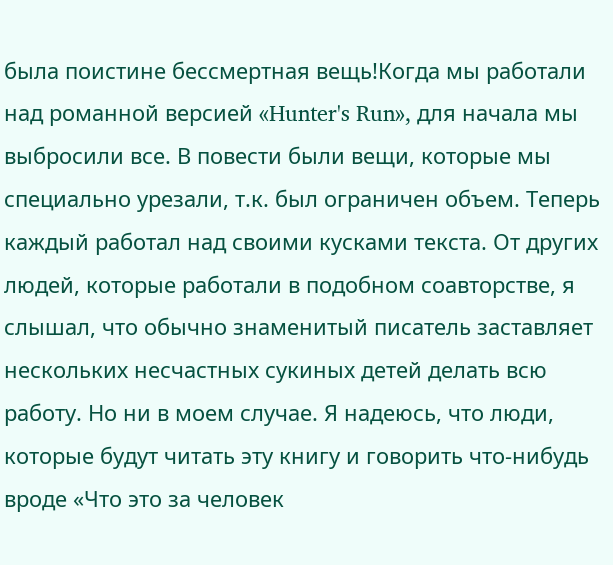была поистине бессмертная вещь!Когда мы работали над романной версией «Hunter's Run», для начала мы выбросили все. В повести были вещи, которые мы специально урезали, т.к. был ограничен объем. Теперь каждый работал над своими кусками текста. От других людей, которые работали в подобном соавторстве, я слышал, что обычно знаменитый писатель заставляет нескольких несчастных сукиных детей делать всю работу. Но ни в моем случае. Я надеюсь, что люди, которые будут читать эту книгу и говорить что-нибудь вроде «Что это за человек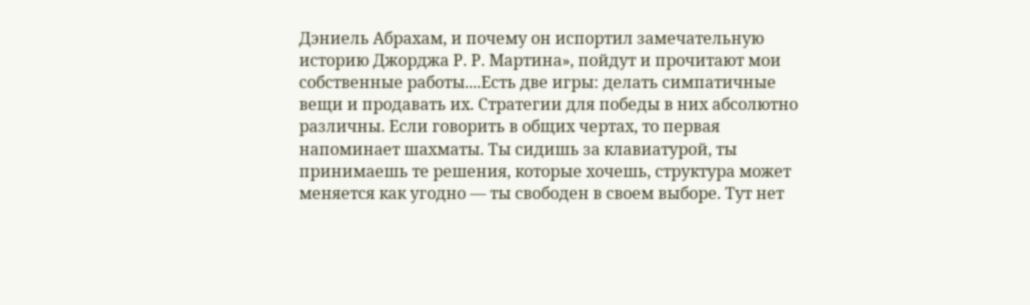Дэниель Абрахам, и почему он испортил замечательную историю Джорджа Р. Р. Мартина», пойдут и прочитают мои собственные работы....Есть две игры: делать симпатичные вещи и продавать их. Стратегии для победы в них абсолютно различны. Если говорить в общих чертах, то первая напоминает шахматы. Ты сидишь за клавиатурой, ты принимаешь те решения, которые хочешь, структура может меняется как угодно — ты свободен в своем выборе. Тут нет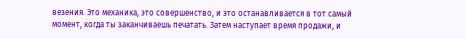везения. Это механика, это совершенство, и это останавливается в тот самый момент, когда ты заканчиваешь печатать. Затем наступает время продажи, и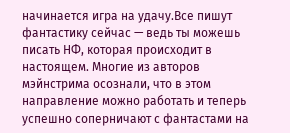начинается игра на удачу.Все пишут фантастику сейчас — ведь ты можешь писать НФ, которая происходит в настоящем. Многие из авторов мэйнстрима осознали, что в этом направление можно работать и теперь успешно соперничают с фантастами на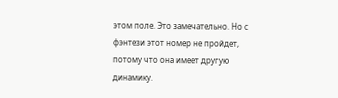этом поле. Это замечательно. Но с фэнтези этот номер не пройдет, потому что она имеет другую динамику.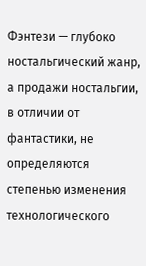Фэнтези — глубоко ностальгический жанр, а продажи ностальгии, в отличии от фантастики, не определяются степенью изменения технологического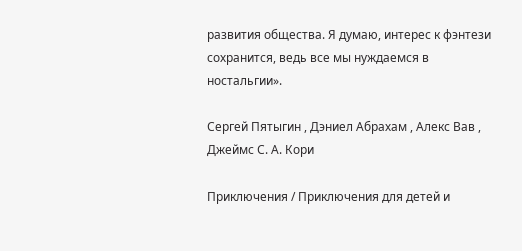развития общества. Я думаю, интерес к фэнтези сохранится, ведь все мы нуждаемся в ностальгии».

Сергей Пятыгин , Дэниел Абрахам , Алекс Вав , Джеймс С. А. Кори

Приключения / Приключения для детей и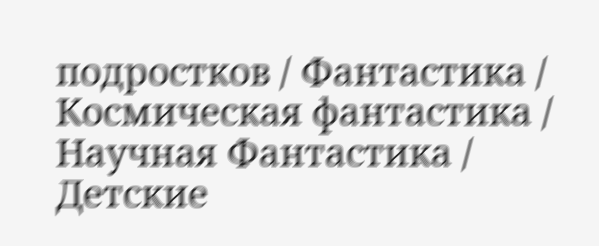подростков / Фантастика / Космическая фантастика / Научная Фантастика / Детские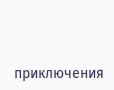приключения